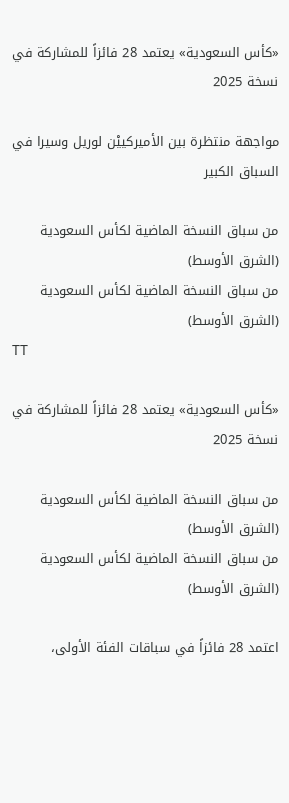«كأس السعودية» يعتمد 28 فائزاً للمشاركة في نسخة 2025

مواجهة منتظرة بين الأميركييْن لوريل وسيرا في السباق الكبير

من سباق النسخة الماضية لكأس السعودية (الشرق الأوسط)
من سباق النسخة الماضية لكأس السعودية (الشرق الأوسط)
TT

«كأس السعودية» يعتمد 28 فائزاً للمشاركة في نسخة 2025

من سباق النسخة الماضية لكأس السعودية (الشرق الأوسط)
من سباق النسخة الماضية لكأس السعودية (الشرق الأوسط)

اعتمد 28 فائزاً في سباقات الفئة الأولى،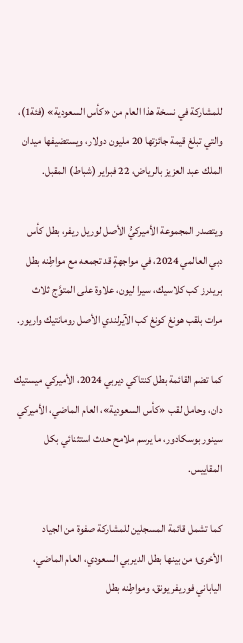للمشاركة في نسخة هذا العام من «كأس السعودية» (فئة1)، والتي تبلغ قيمة جائزتها 20 مليون دولار، ويستضيفها ميدان الملك عبد العزيز بالرياض، 22 فبراير (شباط) المقبل.

ويتصدر المجموعة الأميركيُّ الأصل لوريل ريفر، بطل كأس دبي العالمي 2024، في مواجهةٍ قد تجمعه مع مواطِنه بطل بريدرز كب كلاسيك، سيرا ليون، علاوة على المتوَّج ثلاث مرات بلقب هونغ كونغ كب الآيرلندي الأصل رومانتيك واريور.

كما تضم القائمة بطل كنتاكي ديربي 2024، الأميركي ميستيك دان، وحامل لقب «كأس السعودية»، العام الماضي، الأميركي سينور بوسكادور، ما يرسم ملامح حدث استثنائي بكل المقاييس.

كما تشمل قائمة المسجلين للمشاركة صفوة من الجياد الأخرى؛ من بينها بطل الديربي السعودي، العام الماضي، الياباني فوريفر يونق، ومواطِنه بطل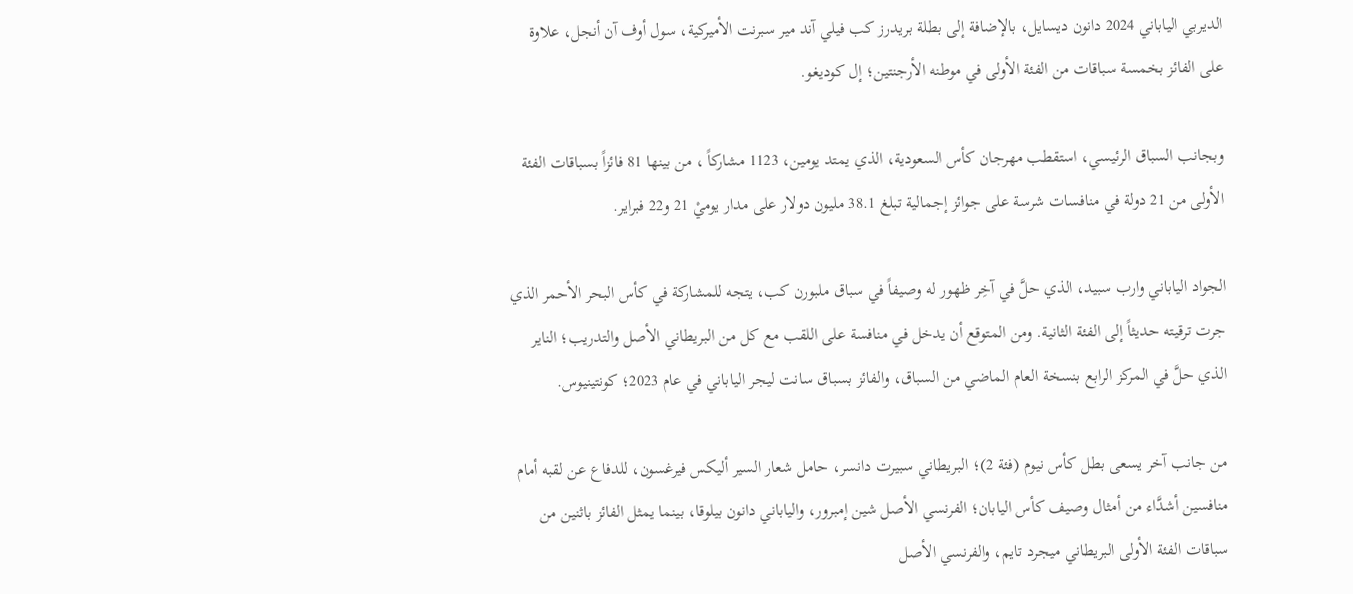الديربي الياباني 2024 دانون ديسايل، بالإضافة إلى بطلة بريدرز كب فيلي آند مير سبرنت الأميركية، سول أوف آن أنجل، علاوة على الفائز بخمسة سباقات من الفئة الأولى في موطنه الأرجنتين؛ إل كوديغو.

وبجانب السباق الرئيسي، استقطب مهرجان كأس السعودية، الذي يمتد يومين، 1123 مشاركاً ، من بينها 81 فائزاً بسباقات الفئة الأولى من 21 دولة في منافسات شرسة على جوائز إجمالية تبلغ 38.1 مليون دولار على مدار يوميْ 21 و22 فبراير.

الجواد الياباني وارب سبيد، الذي حلَّ في آخِر ظهور له وصيفاً في سباق ملبورن كب، يتجه للمشاركة في كأس البحر الأحمر الذي جرت ترقيته حديثاً إلى الفئة الثانية. ومن المتوقع أن يدخل في منافسة على اللقب مع كل من البريطاني الأصل والتدريب؛ الناير الذي حلَّ في المركز الرابع بنسخة العام الماضي من السباق، والفائز بسباق سانت ليجر الياباني في عام 2023؛ كونتينيوس.

من جانب آخر يسعى بطل كأس نيوم (فئة 2)؛ البريطاني سبيرت دانسر، حامل شعار السير أليكس فيرغسون، للدفاع عن لقبه أمام منافسين أشدَّاء من أمثال وصيف كأس اليابان؛ الفرنسي الأصل شين إمبرور، والياباني دانون بيلوقا، بينما يمثل الفائز باثنين من سباقات الفئة الأولى البريطاني ميجرد تايم، والفرنسي الأصل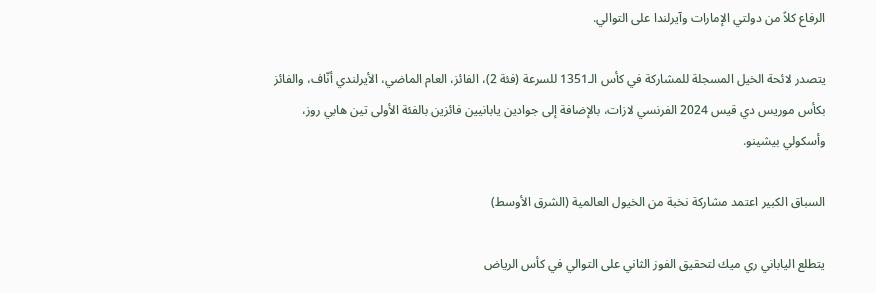الرفاع كلاً من دولتي الإمارات وآيرلندا على التوالي.

يتصدر لائحة الخيل المسجلة للمشاركة في كأس الـ1351 للسرعة (فئة 2)، الفائز، العام الماضي، الأيرلندي أنّاف، والفائز بكأس موريس دي قيس 2024 الفرنسي لازات، بالإضافة إلى جوادين يابانيين فائزين بالفئة الأولى تين هابي روز، وأسكولي بيشينو.

السباق الكبير اعتمد مشاركة نخبة من الخيول العالمية (الشرق الأوسط)

يتطلع الياباني ري ميك لتحقيق الفوز الثاني على التوالي في كأس الرياض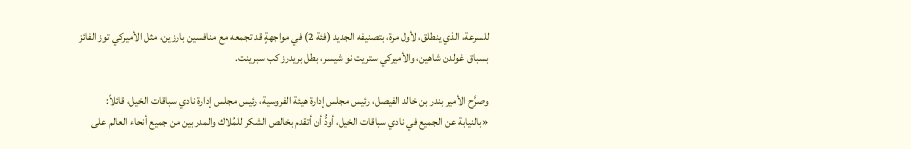للسرعة، الذي ينطلق، لأول مرة، بتصنيفه الجديد (فئة 2) في مواجهةٍ قد تجمعه مع منافسين بارزين، مثل الأميركي توز الفائز بسباق غولدن شاهين، والأميركي ستريت نو شيسر، بطل بريدرز كب سبرينت.

وصرَّح الأمير بندر بن خالد الفيصل، رئيس مجلس إدارة هيئة الفروسية، رئيس مجلس إدارة نادي سباقات الخيل، قائلاً: «بالنيابة عن الجميع في نادي سباقات الخيل، أودُّ أن أتقدم بخالص الشكر للمُلاك والمدربين من جميع أنحاء العالم على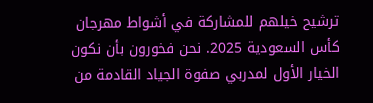ترشيح خيلهم للمشاركة في أشواط مهرجان كأس السعودية 2025. نحن فخورون بأن نكون الخيار الأول لمدربي صفوة الجياد القادمة من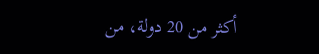أكثر من 20 دولة، من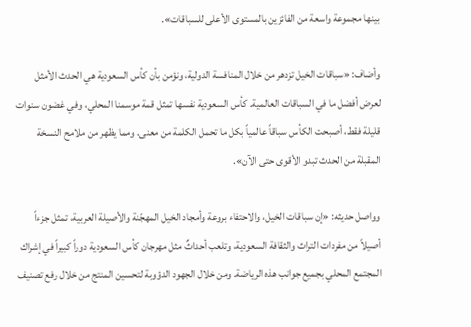بينها مجموعة واسعة من الفائزين بالمستوى الأعلى للسباقات».

وأضاف: «سباقات الخيل تزدهر من خلال المنافسة الدولية، ونؤمن بأن كأس السعودية هي الحدث الأمثل لعرض أفضل ما في السباقات العالمية. كأس السعودية نفسها تمثل قمة موسمنا المحلي، وفي غضون سنوات قليلة فقط، أصبحت الكأس سباقاً عالمياً بكل ما تحمل الكلمة من معنى. ومما يظهر من ملامح النسخة المقبلة من الحدث تبدو الأقوى حتى الآن».

وواصل حديثه: «إن سباقات الخيل، والاحتفاء بروعة وأمجاد الخيل المهجّنة والأصيلة العربية، تمثل جزءاً أصيلاً من مفردات التراث والثقافة السعودية، وتلعب أحداثٌ مثل مهرجان كأس السعودية دوراً كبيراً في إشراك المجتمع المحلي بجميع جوانب هذه الرياضة. ومن خلال الجهود الدؤوبة لتحسين المنتج من خلال رفع تصنيف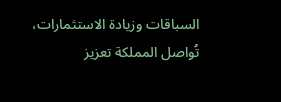السباقات وزيادة الاستثمارات، تُواصل المملكة تعزيز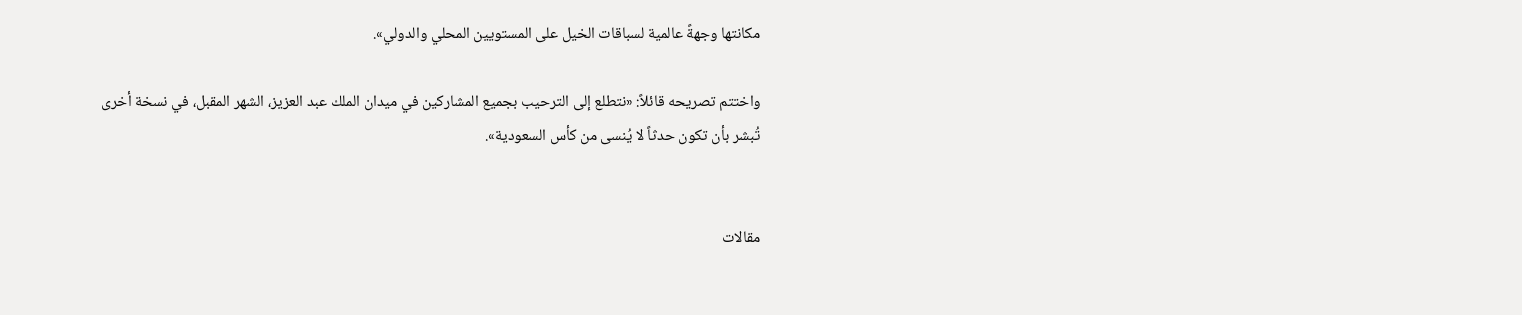مكانتها وجهةً عالمية لسباقات الخيل على المستويين المحلي والدولي».

واختتم تصريحه قائلاً: «نتطلع إلى الترحيب بجميع المشاركين في ميدان الملك عبد العزيز، الشهر المقبل، في نسخة أخرى تُبشر بأن تكون حدثاً لا يُنسى من كأس السعودية».


مقالات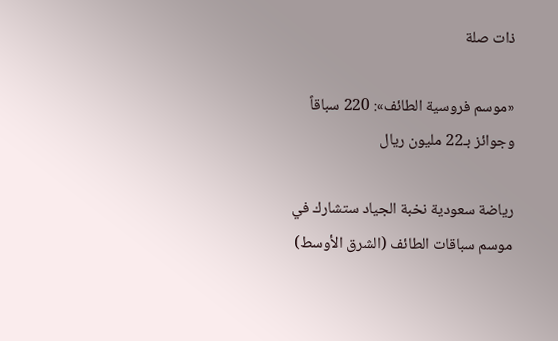ذات صلة

«موسم فروسية الطائف»: 220 سباقاً وجوائز بـ22 مليون ريال

رياضة سعودية نخبة الجياد ستشارك في موسم سباقات الطائف (الشرق الأوسط)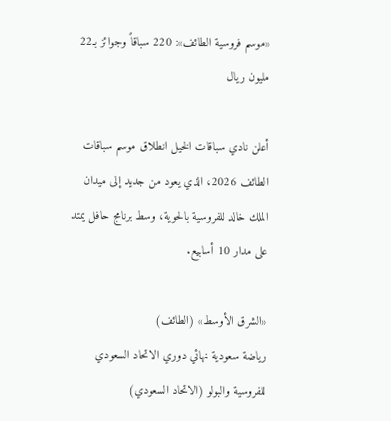«موسم فروسية الطائف»: 220 سباقاً وجوائز بـ22 مليون ريال

أعلن نادي سباقات الخيل انطلاق موسم سباقات الطائف 2026، الذي يعود من جديد إلى ميدان الملك خالد للفروسية بالحوية، وسط برنامج حافل يمتد على مدار 10 أسابيع.

«الشرق الأوسط» (الطائف)
رياضة سعودية نهائي دوري الاتحاد السعودي للفروسية والبولو (الاتحاد السعودي)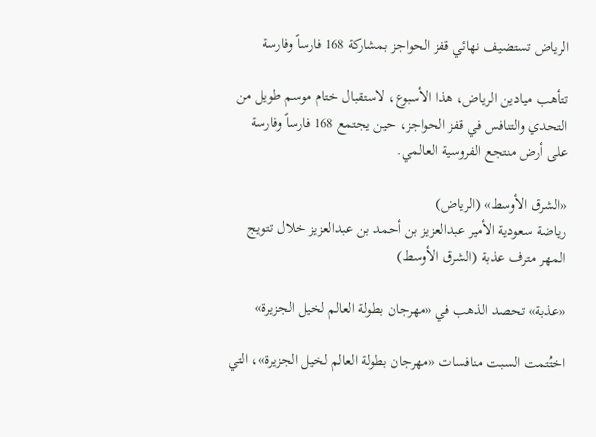الرياض تستضيف نهائي قفز الحواجز بمشاركة 168 فارساً وفارسة

تتأهب ميادين الرياض، هذا الأسبوع، لاستقبال ختام موسم طويل من التحدي والتنافس في قفز الحواجز، حين يجتمع 168 فارساً وفارسة على أرض منتجع الفروسية العالمي.

«الشرق الأوسط» (الرياض)
رياضة سعودية الأمير عبدالعزيز بن أحمد بن عبدالعزيز خلال تتويج المهر مترف عذبة (الشرق الأوسط)

«عذبة» تحصد الذهب في «مهرجان بطولة العالم لخيل الجزيرة»

اختُتمت السبت منافسات «مهرجان بطولة العالم لخيل الجزيرة»، التي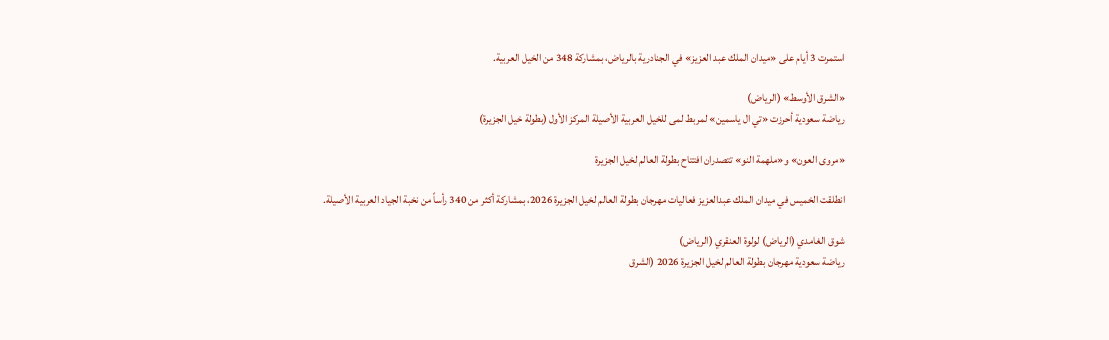استمرت 3 أيام على «ميدان الملك عبد العزيز» في الجنادرية بالرياض، بمشاركة 348 من الخيل العربية.

«الشرق الأوسط» (الرياض)
رياضة سعودية أحرزت «تي ال ياسمين» لمربط لمى للخيل العربية الأصيلة المركز الأول (بطولة خيل الجزيرة)

«مروى العون» و«ملهمة النو» تتصدران افتتاح بطولة العالم لخيل الجزيرة

انطلقت الخميس في ميدان الملك عبدالعزيز فعاليات مهرجان بطولة العالم لخيل الجزيرة 2026، بمشاركة أكثر من 340 رأساً من نخبة الجياد العربية الأصيلة.

شوق الغامدي (الرياض) لولوة العنقري (الرياض)
رياضة سعودية مهرجان بطولة العالم لخيل الجزيرة 2026 (الشرق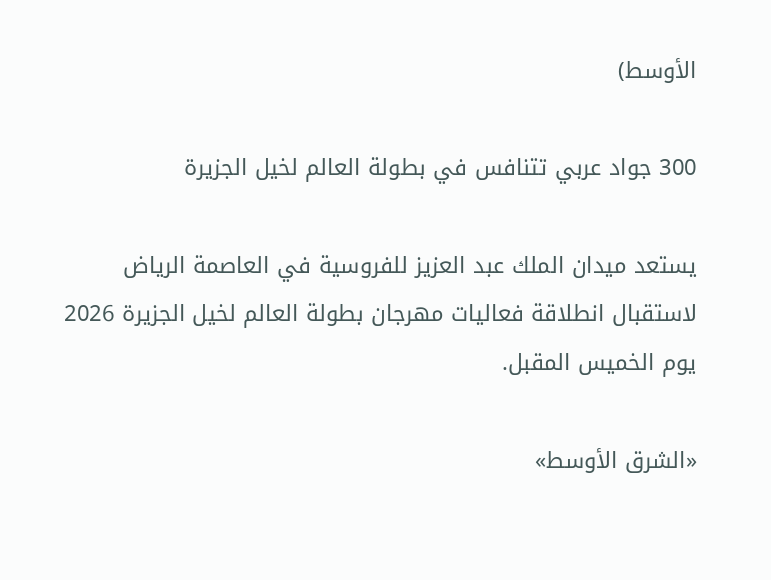الأوسط)

300 جواد عربي تتنافس في بطولة العالم لخيل الجزيرة

يستعد ميدان الملك عبد العزيز للفروسية في العاصمة الرياض لاستقبال انطلاقة فعاليات مهرجان بطولة العالم لخيل الجزيرة 2026 يوم الخميس المقبل.

«الشرق الأوسط»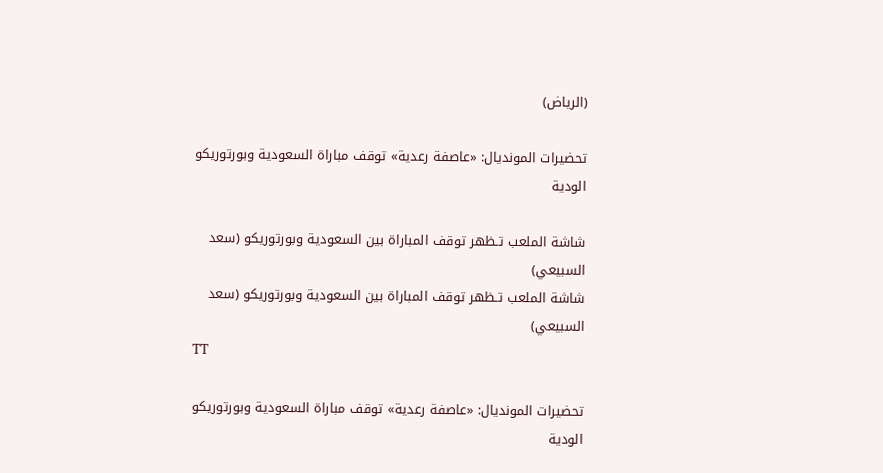(الرياض)

تحضيرات المونديال: «عاصفة رعدية» توقف مباراة السعودية وبورتوريكو الودية

شاشة الملعب تـظهر توقف المباراة بين السعودية وبورتوريكو (سعد السبيعي)
شاشة الملعب تـظهر توقف المباراة بين السعودية وبورتوريكو (سعد السبيعي)
TT

تحضيرات المونديال: «عاصفة رعدية» توقف مباراة السعودية وبورتوريكو الودية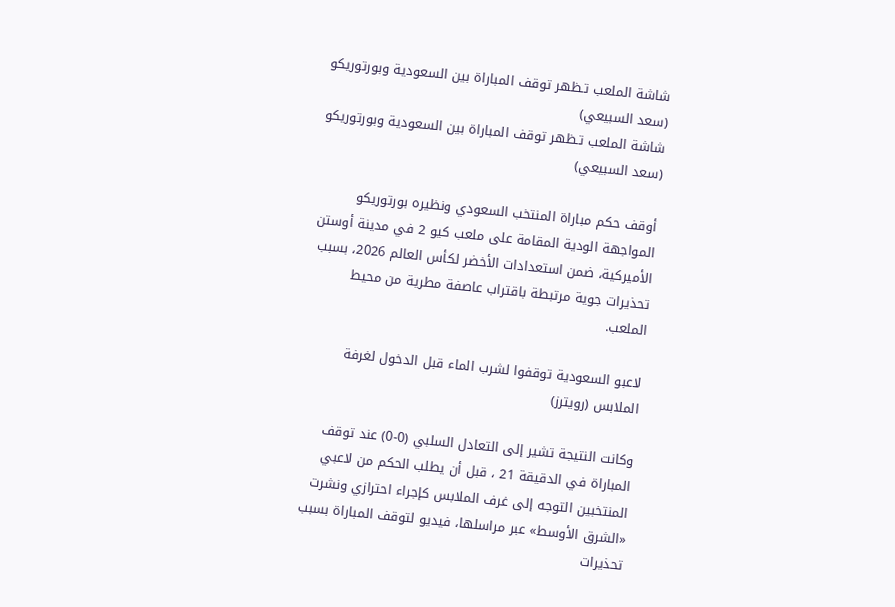شاشة الملعب تـظهر توقف المباراة بين السعودية وبورتوريكو (سعد السبيعي)
شاشة الملعب تـظهر توقف المباراة بين السعودية وبورتوريكو (سعد السبيعي)

أوقف حكم مباراة المنتخب السعودي ونظيره بورتوريكو المواجهة الودية المقامة على ملعب كيو 2 في مدينة أوستن الأميركية، ضمن استعدادات الأخضر لكأس العالم 2026، بسبب تحذيرات جوية مرتبطة باقتراب عاصفة مطرية من محيط الملعب.

لاعبو السعودية توقفوا لشرب الماء قبل الدخول لغرفة الملابس (رويترز)

وكانت النتيجة تشير إلى التعادل السلبي (0-0) عند توقف المباراة في الدقيقة 21 ، قبل أن يطلب الحكم من لاعبي المنتخبين التوجه إلى غرف الملابس كإجراء احترازي ونشرت «الشرق الأوسط» عبر مراسلها، فيديو لتوقف المباراة بسبب تحذيرات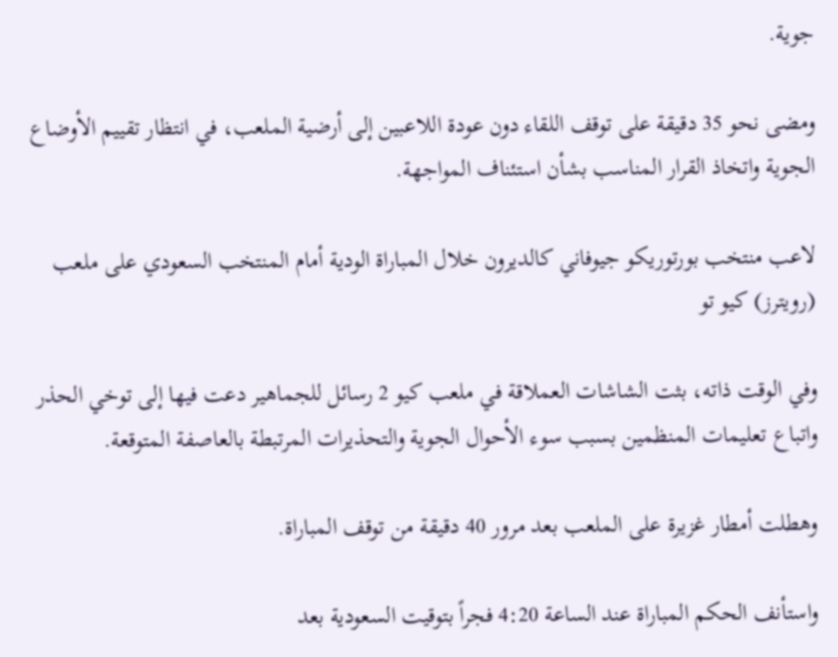جوية.

ومضى نحو 35 دقيقة على توقف اللقاء دون عودة اللاعبين إلى أرضية الملعب، في انتظار تقييم الأوضاع الجوية واتخاذ القرار المناسب بشأن استئناف المواجهة.

لاعب منتخب بورتوريكو جيوفاني كالديرون خلال المباراة الودية أمام المنتخب السعودي على ملعب (رويترز) كيو تو

وفي الوقت ذاته، بثت الشاشات العملاقة في ملعب كيو 2 رسائل للجماهير دعت فيها إلى توخي الحذر واتباع تعليمات المنظمين بسبب سوء الأحوال الجوية والتحذيرات المرتبطة بالعاصفة المتوقعة.

وهطلت أمطار غزيرة على الملعب بعد مرور 40 دقيقة من توقف المباراة.

واستأنف الحكم المباراة عند الساعة 4:20 فجراً بتوقيت السعودية بعد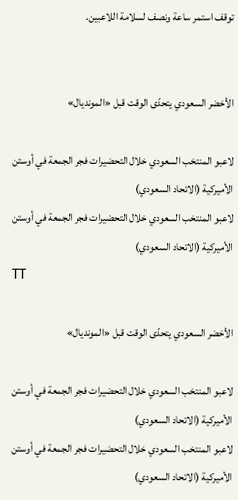توقف استمر ساعة ونصف لسلامة اللاعبين.


الأخضر السعودي يتحدّى الوقت قبل «المونديال»

لاعبو المنتخب السعودي خلال التحضيرات فجر الجمعة في أوستن الأميركية (الاتحاد السعودي)
لاعبو المنتخب السعودي خلال التحضيرات فجر الجمعة في أوستن الأميركية (الاتحاد السعودي)
TT

الأخضر السعودي يتحدّى الوقت قبل «المونديال»

لاعبو المنتخب السعودي خلال التحضيرات فجر الجمعة في أوستن الأميركية (الاتحاد السعودي)
لاعبو المنتخب السعودي خلال التحضيرات فجر الجمعة في أوستن الأميركية (الاتحاد السعودي)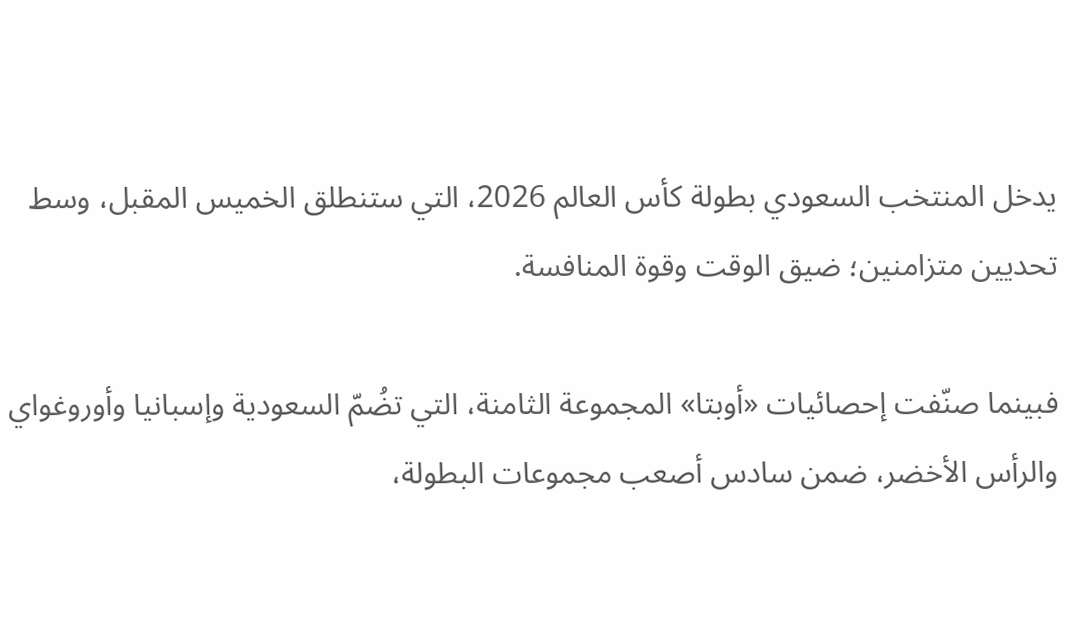يدخل المنتخب السعودي بطولة كأس العالم 2026، التي ستنطلق الخميس المقبل، وسط تحديين متزامنين؛ ضيق الوقت وقوة المنافسة.

فبينما صنّفت إحصائيات «أوبتا» المجموعة الثامنة، التي تضُمّ السعودية وإسبانيا وأوروغواي والرأس الأخضر، ضمن سادس أصعب مجموعات البطولة،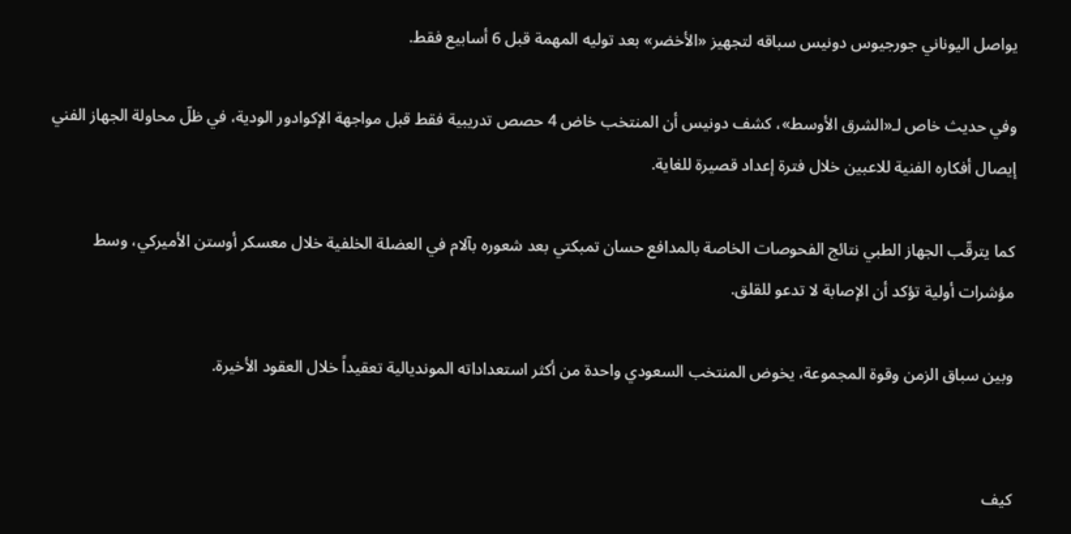يواصل اليوناني جورجيوس دونيس سباقه لتجهيز «الأخضر» بعد توليه المهمة قبل 6 أسابيع فقط.

وفي حديث خاص لـ«الشرق الأوسط»، كشف دونيس أن المنتخب خاض 4 حصص تدريبية فقط قبل مواجهة الإكوادور الودية، في ظلّ محاولة الجهاز الفني إيصال أفكاره الفنية للاعبين خلال فترة إعداد قصيرة للغاية.

كما يترقّب الجهاز الطبي نتائج الفحوصات الخاصة بالمدافع حسان تمبكتي بعد شعوره بآلام في العضلة الخلفية خلال معسكر أوستن الأميركي، وسط مؤشرات أولية تؤكد أن الإصابة لا تدعو للقلق.

وبين سباق الزمن وقوة المجموعة، يخوض المنتخب السعودي واحدة من أكثر استعداداته المونديالية تعقيداً خلال العقود الأخيرة.


كيف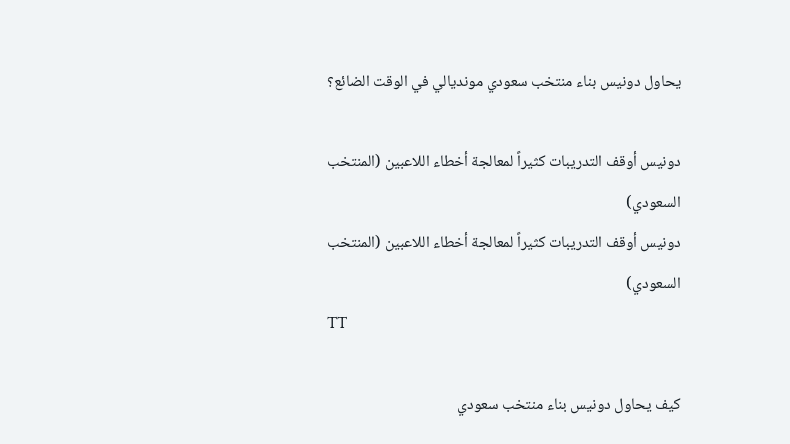يحاول دونيس بناء منتخب سعودي مونديالي في الوقت الضائع؟

دونيس أوقف التدريبات كثيراً لمعالجة أخطاء اللاعبين (المنتخب السعودي)
دونيس أوقف التدريبات كثيراً لمعالجة أخطاء اللاعبين (المنتخب السعودي)
TT

كيف يحاول دونيس بناء منتخب سعودي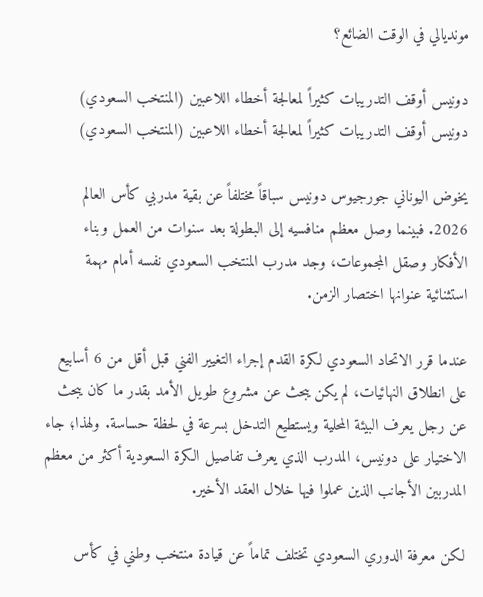مونديالي في الوقت الضائع؟

دونيس أوقف التدريبات كثيراً لمعالجة أخطاء اللاعبين (المنتخب السعودي)
دونيس أوقف التدريبات كثيراً لمعالجة أخطاء اللاعبين (المنتخب السعودي)

يخوض اليوناني جورجيوس دونيس سباقاً مختلفاً عن بقية مدربي كأس العالم 2026. فبينما وصل معظم منافسيه إلى البطولة بعد سنوات من العمل وبناء الأفكار وصقل المجموعات، وجد مدرب المنتخب السعودي نفسه أمام مهمة استثنائية عنوانها اختصار الزمن.

عندما قرر الاتحاد السعودي لكرة القدم إجراء التغيير الفني قبل أقل من 6 أسابيع على انطلاق النهائيات، لم يكن يبحث عن مشروع طويل الأمد بقدر ما كان يبحث عن رجل يعرف البيئة المحلية ويستطيع التدخل بسرعة في لحظة حساسة. ولهذا؛ جاء الاختيار على دونيس، المدرب الذي يعرف تفاصيل الكرة السعودية أكثر من معظم المدربين الأجانب الذين عملوا فيها خلال العقد الأخير.

لكن معرفة الدوري السعودي تختلف تماماً عن قيادة منتخب وطني في كأس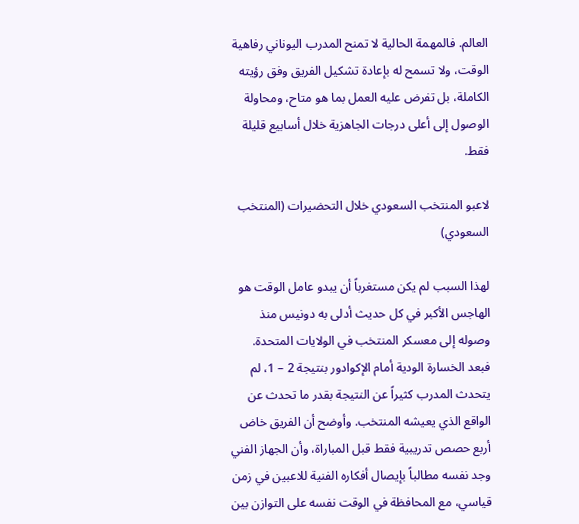العالم. فالمهمة الحالية لا تمنح المدرب اليوناني رفاهية الوقت، ولا تسمح له بإعادة تشكيل الفريق وفق رؤيته الكاملة، بل تفرض عليه العمل بما هو متاح، ومحاولة الوصول إلى أعلى درجات الجاهزية خلال أسابيع قليلة فقط.

لاعبو المنتخب السعودي خلال التحضيرات (المنتخب السعودي)

لهذا السبب لم يكن مستغرباً أن يبدو عامل الوقت هو الهاجس الأكبر في كل حديث أدلى به دونيس منذ وصوله إلى معسكر المنتخب في الولايات المتحدة. فبعد الخسارة الودية أمام الإكوادور بنتيجة 2 – 1، لم يتحدث المدرب كثيراً عن النتيجة بقدر ما تحدث عن الواقع الذي يعيشه المنتخب. وأوضح أن الفريق خاض أربع حصص تدريبية فقط قبل المباراة، وأن الجهاز الفني وجد نفسه مطالباً بإيصال أفكاره الفنية للاعبين في زمن قياسي، مع المحافظة في الوقت نفسه على التوازن بين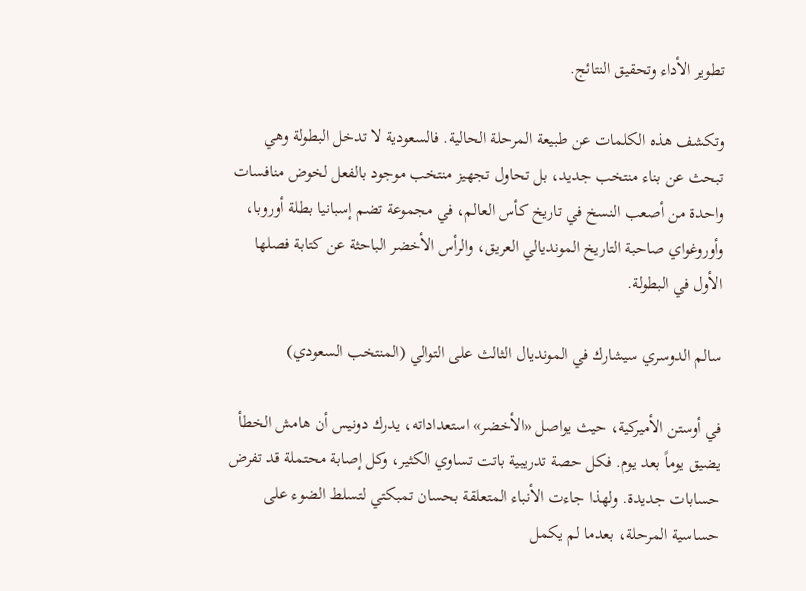تطوير الأداء وتحقيق النتائج.

وتكشف هذه الكلمات عن طبيعة المرحلة الحالية. فالسعودية لا تدخل البطولة وهي تبحث عن بناء منتخب جديد، بل تحاول تجهيز منتخب موجود بالفعل لخوض منافسات واحدة من أصعب النسخ في تاريخ كأس العالم، في مجموعة تضم إسبانيا بطلة أوروبا، وأوروغواي صاحبة التاريخ المونديالي العريق، والرأس الأخضر الباحثة عن كتابة فصلها الأول في البطولة.

سالم الدوسري سيشارك في المونديال الثالث على التوالي (المنتخب السعودي)

في أوستن الأميركية، حيث يواصل «الأخضر» استعداداته، يدرك دونيس أن هامش الخطأ يضيق يوماً بعد يوم. فكل حصة تدريبية باتت تساوي الكثير، وكل إصابة محتملة قد تفرض حسابات جديدة. ولهذا جاءت الأنباء المتعلقة بحسان تمبكتي لتسلط الضوء على حساسية المرحلة، بعدما لم يكمل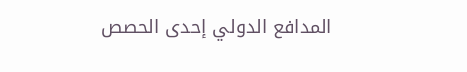المدافع الدولي إحدى الحصص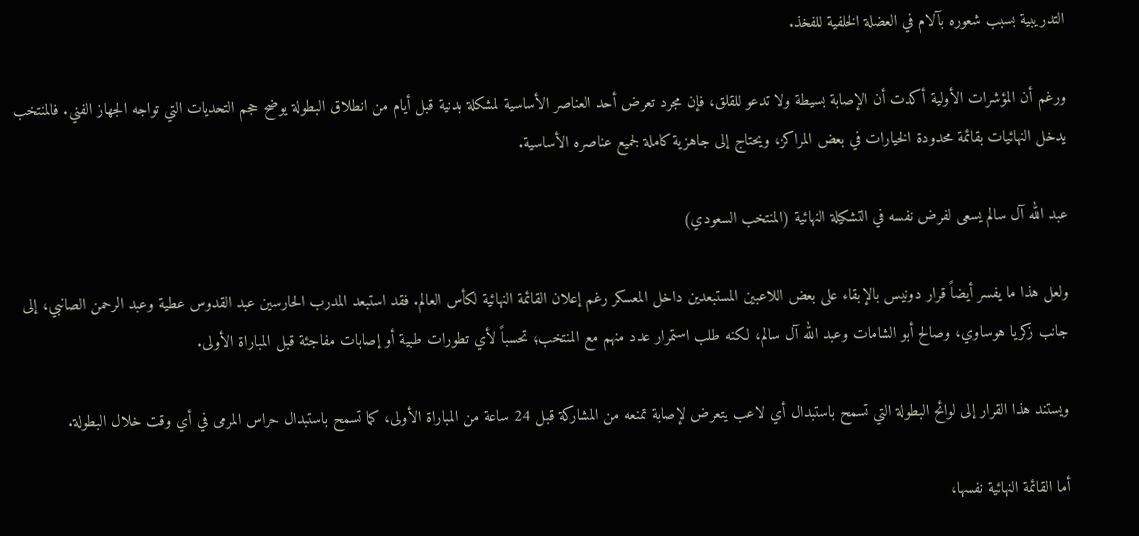التدريبية بسبب شعوره بآلام في العضلة الخلفية للفخذ.

ورغم أن المؤشرات الأولية أكدت أن الإصابة بسيطة ولا تدعو للقلق، فإن مجرد تعرض أحد العناصر الأساسية لمشكلة بدنية قبل أيام من انطلاق البطولة يوضح حجم التحديات التي تواجه الجهاز الفني. فالمنتخب يدخل النهائيات بقائمة محدودة الخيارات في بعض المراكز، ويحتاج إلى جاهزية كاملة لجميع عناصره الأساسية.

عبد الله آل سالم يسعى لفرض نفسه في التشكيلة النهائية (المنتخب السعودي)

ولعل هذا ما يفسر أيضاً قرار دونيس بالإبقاء على بعض اللاعبين المستبعدين داخل المعسكر رغم إعلان القائمة النهائية لكأس العالم. فقد استبعد المدرب الحارسين عبد القدوس عطية وعبد الرحمن الصانبي، إلى جانب زكريا هوساوي، وصالح أبو الشامات وعبد الله آل سالم، لكنه طلب استمرار عدد منهم مع المنتخب؛ تحسباً لأي تطورات طبية أو إصابات مفاجئة قبل المباراة الأولى.

ويستند هذا القرار إلى لوائح البطولة التي تسمح باستبدال أي لاعب يتعرض لإصابة تمنعه من المشاركة قبل 24 ساعة من المباراة الأولى، كما تسمح باستبدال حراس المرمى في أي وقت خلال البطولة.

أما القائمة النهائية نفسها،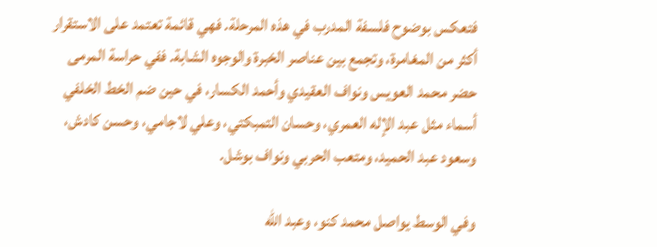فتعكس بوضوح فلسفة المدرب في هذه المرحلة. فهي قائمة تعتمد على الاستقرار أكثر من المغامرة، وتجمع بين عناصر الخبرة والوجوه الشابة. ففي حراسة المرمى حضر محمد العويس ونواف العقيدي وأحمد الكسار، في حين ضم الخط الخلفي أسماء مثل عبد الإله العمري، وحسان التمبكتي، وعلي لاجامي، وحسن كادش، وسعود عبد الحميد، ومتعب الحربي ونواف بوشل.

وفي الوسط يواصل محمد كنو، وعبد الله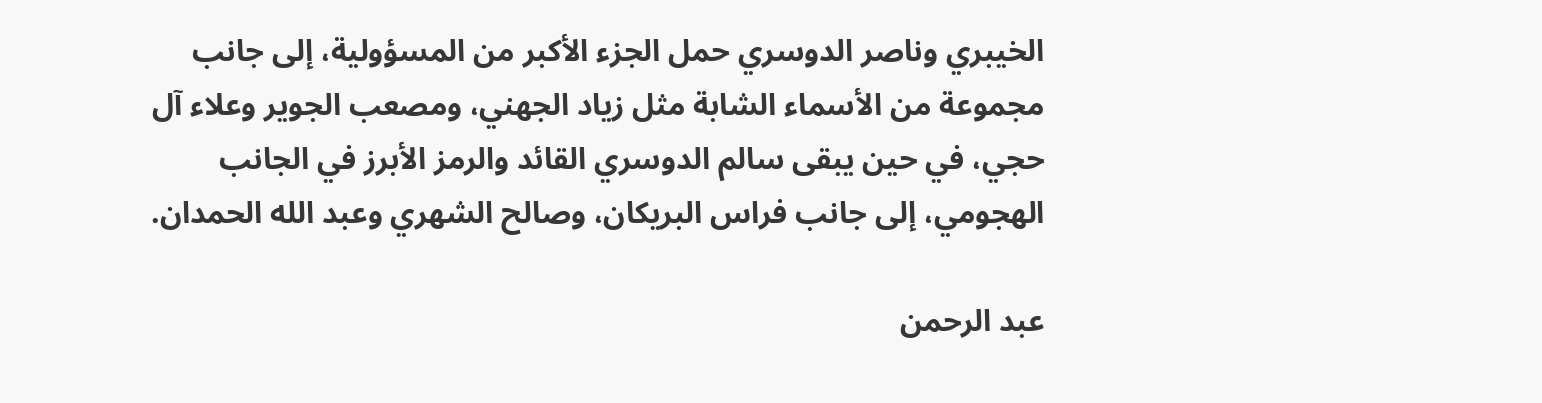الخيبري وناصر الدوسري حمل الجزء الأكبر من المسؤولية، إلى جانب مجموعة من الأسماء الشابة مثل زياد الجهني، ومصعب الجوير وعلاء آل حجي، في حين يبقى سالم الدوسري القائد والرمز الأبرز في الجانب الهجومي، إلى جانب فراس البريكان، وصالح الشهري وعبد الله الحمدان.

عبد الرحمن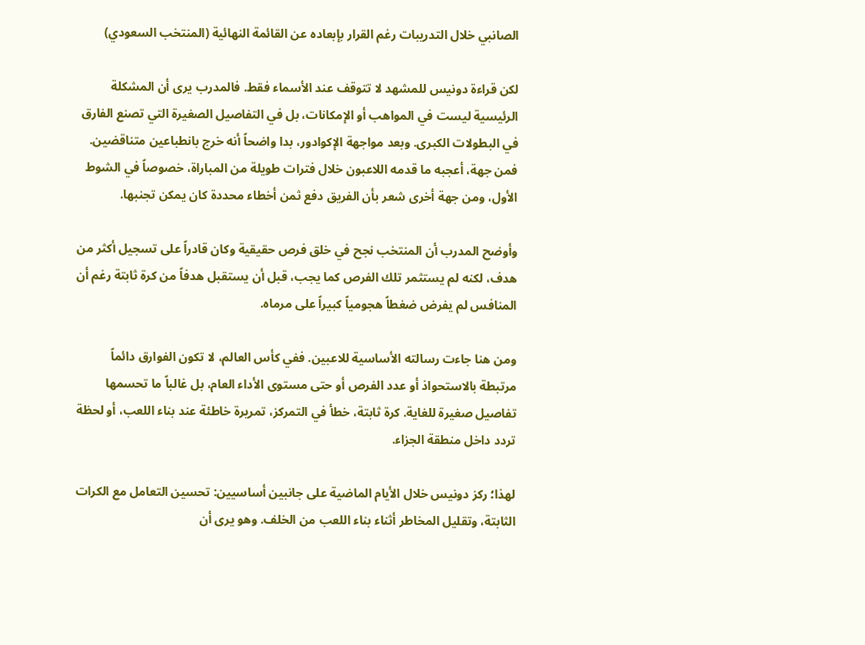الصانبي خلال التدريبات رغم القرار بإبعاده عن القائمة النهائية (المنتخب السعودي)

لكن قراءة دونيس للمشهد لا تتوقف عند الأسماء فقط. فالمدرب يرى أن المشكلة الرئيسية ليست في المواهب أو الإمكانات، بل في التفاصيل الصغيرة التي تصنع الفارق في البطولات الكبرى. وبعد مواجهة الإكوادور، بدا واضحاً أنه خرج بانطباعين متناقضين. فمن جهة، أعجبه ما قدمه اللاعبون خلال فترات طويلة من المباراة، خصوصاً في الشوط الأول، ومن جهة أخرى شعر بأن الفريق دفع ثمن أخطاء محددة كان يمكن تجنبها.

وأوضح المدرب أن المنتخب نجح في خلق فرص حقيقية وكان قادراً على تسجيل أكثر من هدف، لكنه لم يستثمر تلك الفرص كما يجب، قبل أن يستقبل هدفاً من كرة ثابتة رغم أن المنافس لم يفرض ضغطاً هجومياً كبيراً على مرماه.

ومن هنا جاءت رسالته الأساسية للاعبين. ففي كأس العالم، لا تكون الفوارق دائماً مرتبطة بالاستحواذ أو عدد الفرص أو حتى مستوى الأداء العام، بل غالباً ما تحسمها تفاصيل صغيرة للغاية. كرة ثابتة، خطأ في التمركز، تمريرة خاطئة عند بناء اللعب، أو لحظة تردد داخل منطقة الجزاء.

لهذا؛ ركز دونيس خلال الأيام الماضية على جانبين أساسيين: تحسين التعامل مع الكرات الثابتة، وتقليل المخاطر أثناء بناء اللعب من الخلف. وهو يرى أن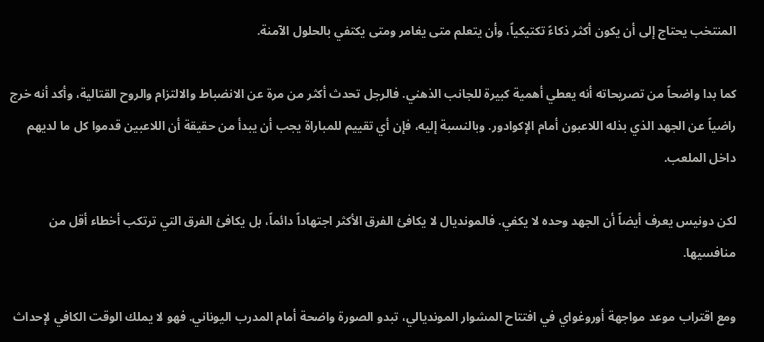المنتخب يحتاج إلى أن يكون أكثر ذكاءً تكتيكياً، وأن يتعلم متى يغامر ومتى يكتفي بالحلول الآمنة.

كما بدا واضحاً من تصريحاته أنه يعطي أهمية كبيرة للجانب الذهني. فالرجل تحدث أكثر من مرة عن الانضباط والالتزام والروح القتالية، وأكد أنه خرج راضياً عن الجهد الذي بذله اللاعبون أمام الإكوادور. وبالنسبة إليه، فإن أي تقييم للمباراة يجب أن يبدأ من حقيقة أن اللاعبين قدموا كل ما لديهم داخل الملعب.

لكن دونيس يعرف أيضاً أن الجهد وحده لا يكفي. فالمونديال لا يكافئ الفرق الأكثر اجتهاداً دائماً، بل يكافئ الفرق التي ترتكب أخطاء أقل من منافسيها.

ومع اقتراب موعد مواجهة أوروغواي في افتتاح المشوار المونديالي، تبدو الصورة واضحة أمام المدرب اليوناني. فهو لا يملك الوقت الكافي لإحداث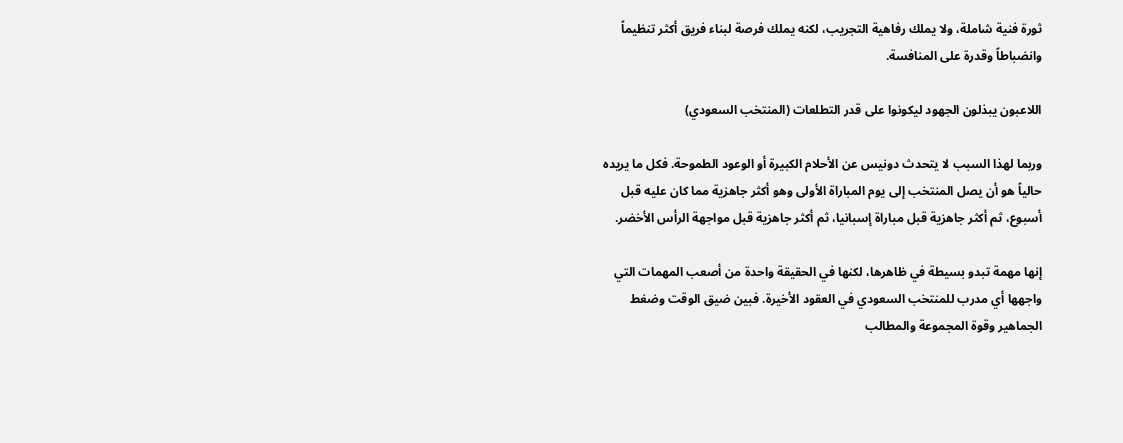ثورة فنية شاملة، ولا يملك رفاهية التجريب، لكنه يملك فرصة لبناء فريق أكثر تنظيماً وانضباطاً وقدرة على المنافسة.

اللاعبون يبذلون الجهود ليكونوا على قدر التطلعات (المنتخب السعودي)

وربما لهذا السبب لا يتحدث دونيس عن الأحلام الكبيرة أو الوعود الطموحة. فكل ما يريده حالياً هو أن يصل المنتخب إلى يوم المباراة الأولى وهو أكثر جاهزية مما كان عليه قبل أسبوع، ثم أكثر جاهزية قبل مباراة إسبانيا، ثم أكثر جاهزية قبل مواجهة الرأس الأخضر.

إنها مهمة تبدو بسيطة في ظاهرها، لكنها في الحقيقة واحدة من أصعب المهمات التي واجهها أي مدرب للمنتخب السعودي في العقود الأخيرة. فبين ضيق الوقت وضغط الجماهير وقوة المجموعة والمطالب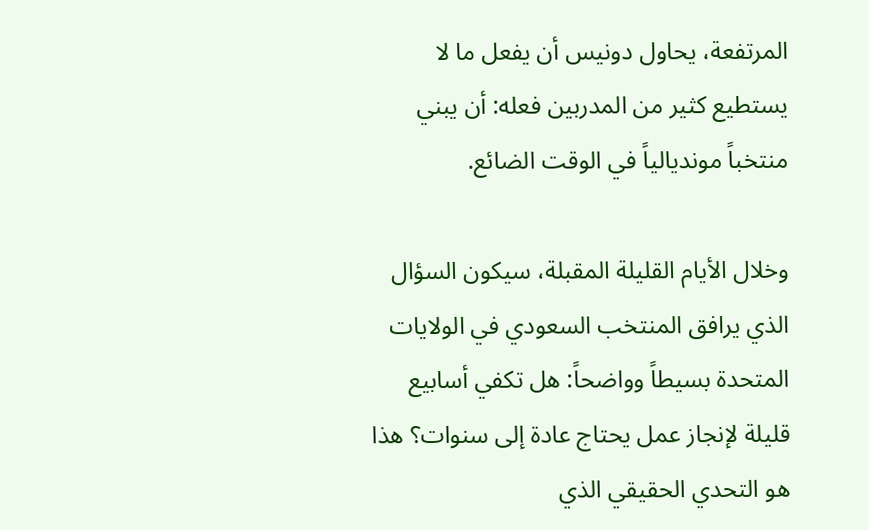المرتفعة، يحاول دونيس أن يفعل ما لا يستطيع كثير من المدربين فعله: أن يبني منتخباً مونديالياً في الوقت الضائع.

وخلال الأيام القليلة المقبلة، سيكون السؤال الذي يرافق المنتخب السعودي في الولايات المتحدة بسيطاً وواضحاً: هل تكفي أسابيع قليلة لإنجاز عمل يحتاج عادة إلى سنوات؟ هذا هو التحدي الحقيقي الذي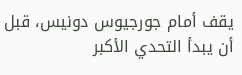يقف أمام جورجيوس دونيس، قبل أن يبدأ التحدي الأكبر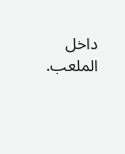داخل الملعب.